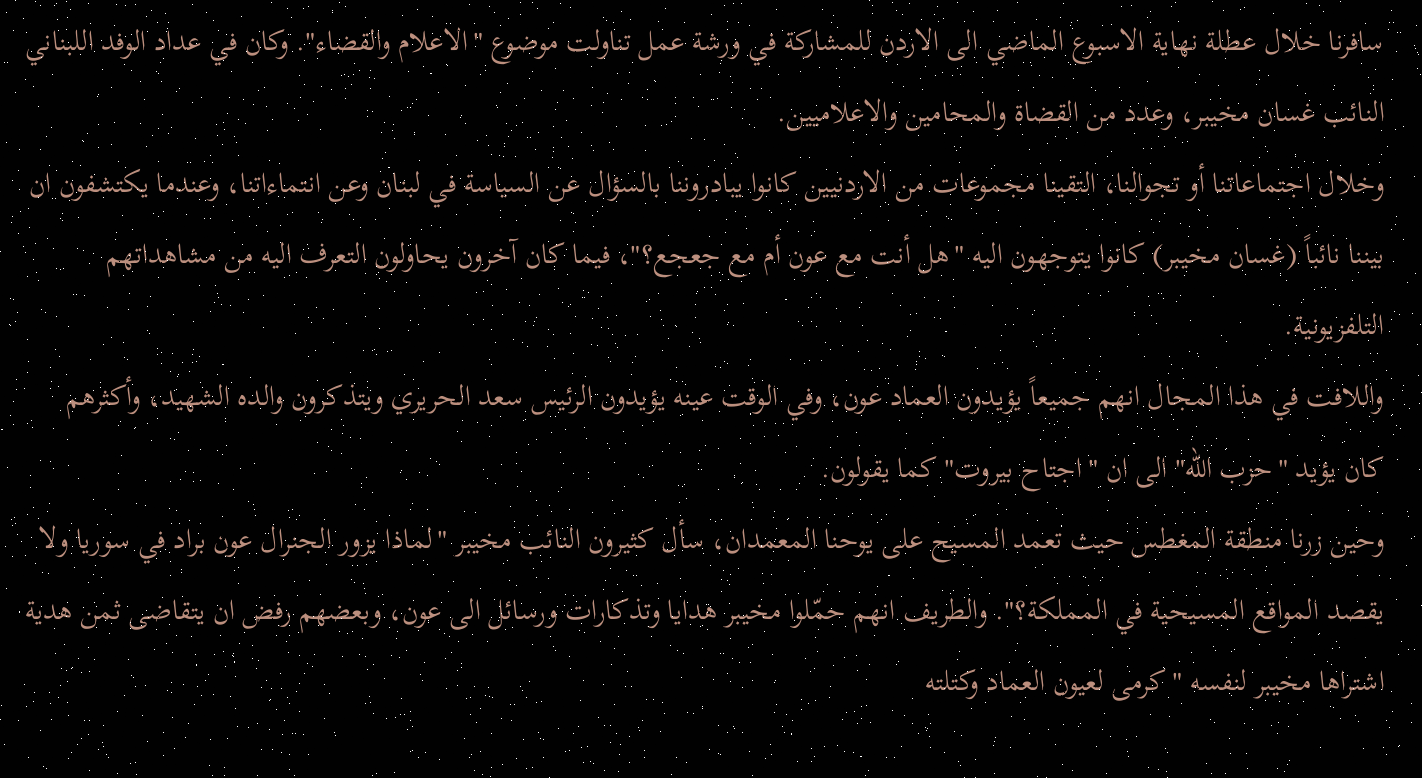سافرنا خلال عطلة نهاية الاسبوع الماضي الى الاردن للمشاركة في ورشة عمل تناولت موضوع "الاعلام والقضاء". وكان في عداد الوفد اللبناني النائب غسان مخيبر، وعدد من القضاة والمحامين والاعلاميين.
وخلال اجتماعاتنا أو تجوالنا، التقينا مجموعات من الاردنيين كانوا يبادروننا بالسؤال عن السياسة في لبنان وعن انتماءاتنا، وعندما يكتشفون ان بيننا نائباً (غسان مخيبر) كانوا يتوجهون اليه "هل أنت مع عون أم مع جعجع؟"، فيما كان آخرون يحاولون التعرف اليه من مشاهداتهم التلفزيونية.
واللافت في هذا المجال انهم جميعاً يؤيدون العماد عون، وفي الوقت عينه يؤيدون الرئيس سعد الحريري ويتذكرون والده الشهيد، وأكثرهم كان يؤيد "حزب الله" الى ان "اجتاح بيروت" كما يقولون.
وحين زرنا منطقة المغطس حيث تعمد المسيح على يوحنا المعمدان، سأل كثيرون النائب مخيبر "لماذا يزور الجنرال عون براد في سوريا ولا يقصد المواقع المسيحية في المملكة؟". والطريف انهم حمّلوا مخيبر هدايا وتذكارات ورسائل الى عون، وبعضهم رفض ان يتقاضى ثمن هدية اشتراها مخيبر لنفسه "كرمى لعيون العماد وكتلته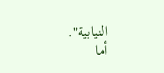النيابية".
أما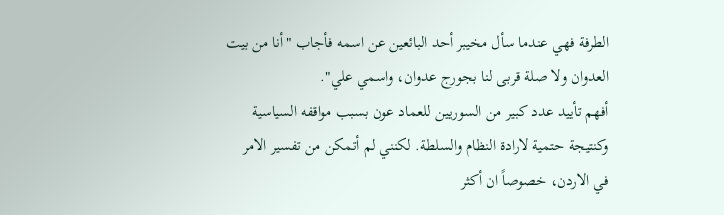الطرفة فهي عندما سأل مخيبر أحد البائعين عن اسمه فأجاب "أنا من بيت العدوان ولا صلة قربى لنا بجورج عدوان، واسمي علي".
أفهم تأييد عدد كبير من السوريين للعماد عون بسبب مواقفه السياسية وكنتيجة حتمية لارادة النظام والسلطة. لكنني لم أتمكن من تفسير الامر في الاردن، خصوصاً ان أكثر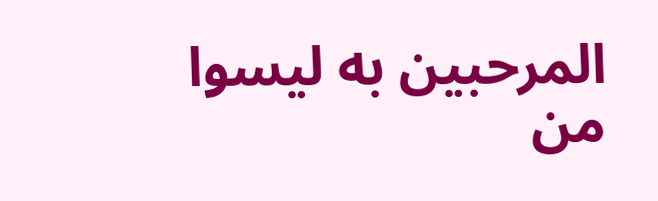المرحبين به ليسوا من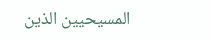المسيحيين الذين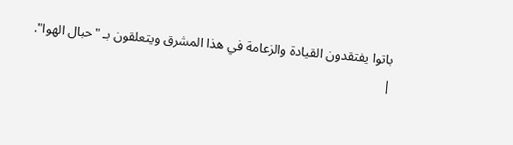باتوا يفتقدون القيادة والزعامة في هذا المشرق ويتعلقون بـ "حبال الهوا".
|